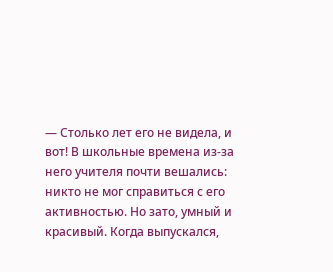— Столько лет его не видела, и вот! В школьные времена из-за него учителя почти вешались: никто не мог справиться с его активностью. Но зато, умный и красивый. Когда выпускался,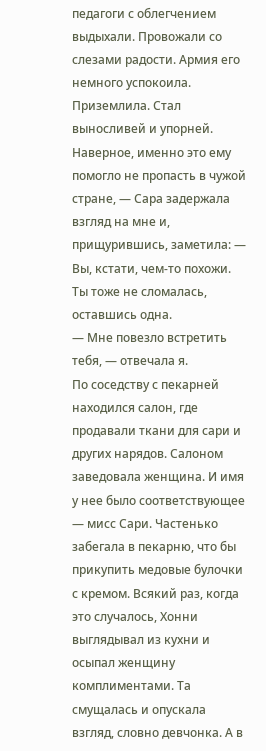педагоги с облегчением выдыхали. Провожали со слезами радости. Армия его немного успокоила. Приземлила. Стал выносливей и упорней. Наверное, именно это ему помогло не пропасть в чужой стране, — Сара задержала взгляд на мне и, прищурившись, заметила: — Вы, кстати, чем-то похожи. Ты тоже не сломалась, оставшись одна.
— Мне повезло встретить тебя, — отвечала я.
По соседству с пекарней находился салон, где продавали ткани для сари и других нарядов. Салоном заведовала женщина. И имя у нее было соответствующее — мисс Сари. Частенько забегала в пекарню, что бы прикупить медовые булочки с кремом. Всякий раз, когда это случалось, Хонни выглядывал из кухни и осыпал женщину комплиментами. Та смущалась и опускала взгляд, словно девчонка. А в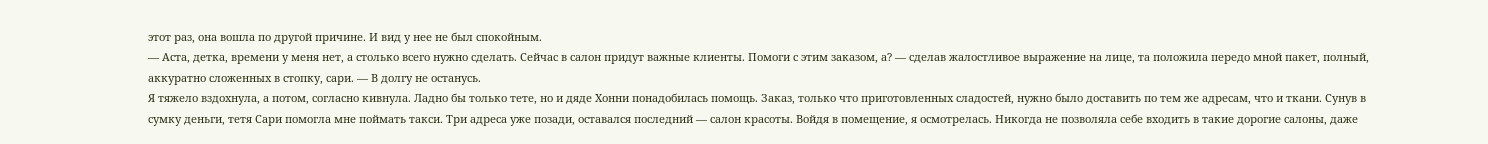этот раз, она вошла по другой причине. И вид у нее не был спокойным.
— Аста, детка, времени у меня нет, а столько всего нужно сделать. Сейчас в салон придут важные клиенты. Помоги с этим заказом, а? — сделав жалостливое выражение на лице, та положила передо мной пакет, полный, аккуратно сложенных в стопку, сари. — В долгу не останусь.
Я тяжело вздохнула, а потом, согласно кивнула. Ладно бы только тете, но и дяде Хонни понадобилась помощь. Заказ, только что приготовленных сладостей, нужно было доставить по тем же адресам, что и ткани. Сунув в сумку деньги, тетя Сари помогла мне поймать такси. Три адреса уже позади, оставался последний — салон красоты. Войдя в помещение, я осмотрелась. Никогда не позволяла себе входить в такие дорогие салоны, даже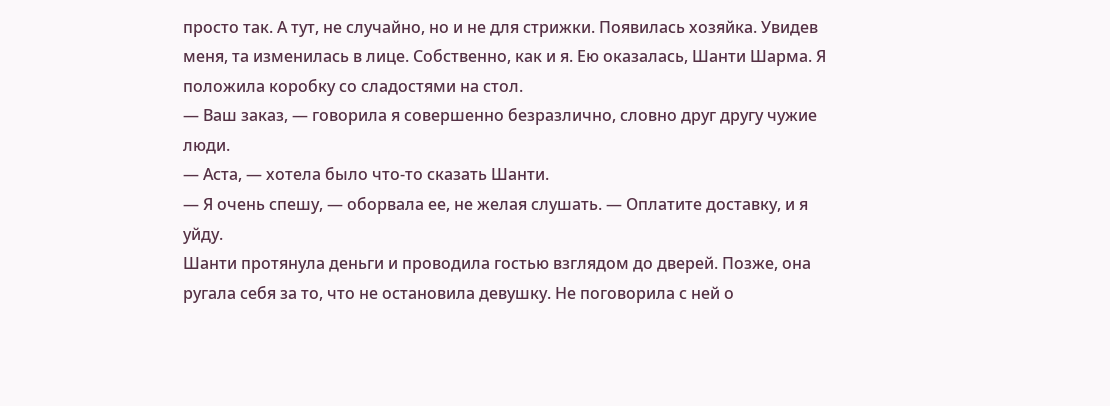просто так. А тут, не случайно, но и не для стрижки. Появилась хозяйка. Увидев меня, та изменилась в лице. Собственно, как и я. Ею оказалась, Шанти Шарма. Я положила коробку со сладостями на стол.
— Ваш заказ, — говорила я совершенно безразлично, словно друг другу чужие люди.
— Аста, — хотела было что-то сказать Шанти.
— Я очень спешу, — оборвала ее, не желая слушать. — Оплатите доставку, и я уйду.
Шанти протянула деньги и проводила гостью взглядом до дверей. Позже, она ругала себя за то, что не остановила девушку. Не поговорила с ней о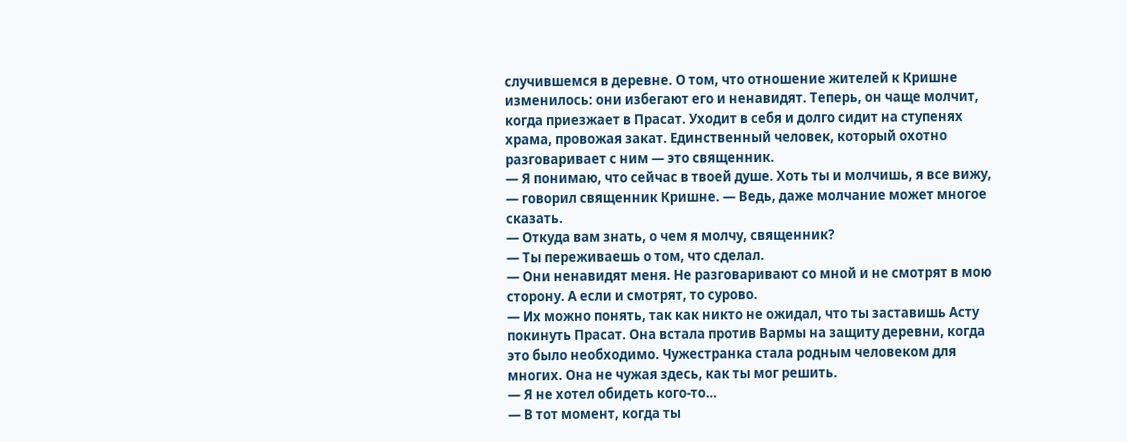случившемся в деревне. О том, что отношение жителей к Кришне изменилось: они избегают его и ненавидят. Теперь, он чаще молчит, когда приезжает в Прасат. Уходит в себя и долго сидит на ступенях храма, провожая закат. Единственный человек, который охотно разговаривает с ним — это священник.
— Я понимаю, что сейчас в твоей душе. Хоть ты и молчишь, я все вижу, — говорил священник Кришне. — Ведь, даже молчание может многое сказать.
— Откуда вам знать, о чем я молчу, священник?
— Ты переживаешь о том, что сделал.
— Они ненавидят меня. Не разговаривают со мной и не смотрят в мою сторону. А если и смотрят, то сурово.
— Их можно понять, так как никто не ожидал, что ты заставишь Асту покинуть Прасат. Она встала против Вармы на защиту деревни, когда это было необходимо. Чужестранка стала родным человеком для многих. Она не чужая здесь, как ты мог решить.
— Я не хотел обидеть кого-то…
— В тот момент, когда ты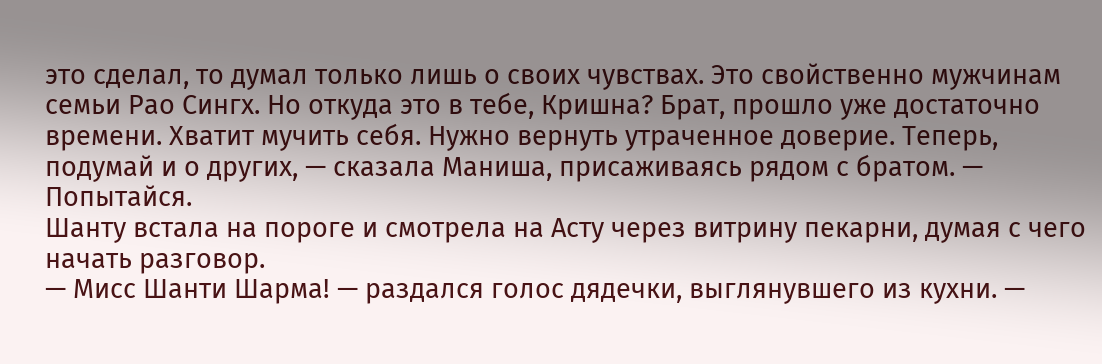это сделал, то думал только лишь о своих чувствах. Это свойственно мужчинам семьи Рао Сингх. Но откуда это в тебе, Кришна? Брат, прошло уже достаточно времени. Хватит мучить себя. Нужно вернуть утраченное доверие. Теперь, подумай и о других, — сказала Маниша, присаживаясь рядом с братом. — Попытайся.
Шанту встала на пороге и смотрела на Асту через витрину пекарни, думая с чего начать разговор.
— Мисс Шанти Шарма! — раздался голос дядечки, выглянувшего из кухни. —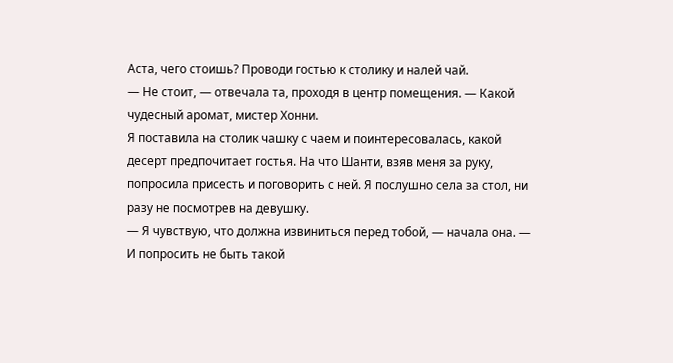Аста, чего стоишь? Проводи гостью к столику и налей чай.
— Не стоит, — отвечала та, проходя в центр помещения. — Какой чудесный аромат, мистер Хонни.
Я поставила на столик чашку с чаем и поинтересовалась, какой десерт предпочитает гостья. На что Шанти, взяв меня за руку, попросила присесть и поговорить с ней. Я послушно села за стол, ни разу не посмотрев на девушку.
— Я чувствую, что должна извиниться перед тобой, — начала она. — И попросить не быть такой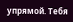упрямой. Тебя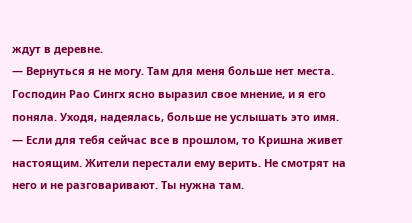ждут в деревне.
— Вернуться я не могу. Там для меня больше нет места. Господин Рао Сингх ясно выразил свое мнение, и я его поняла. Уходя, надеялась, больше не услышать это имя.
— Если для тебя сейчас все в прошлом, то Кришна живет настоящим. Жители перестали ему верить. Не смотрят на него и не разговаривают. Ты нужна там.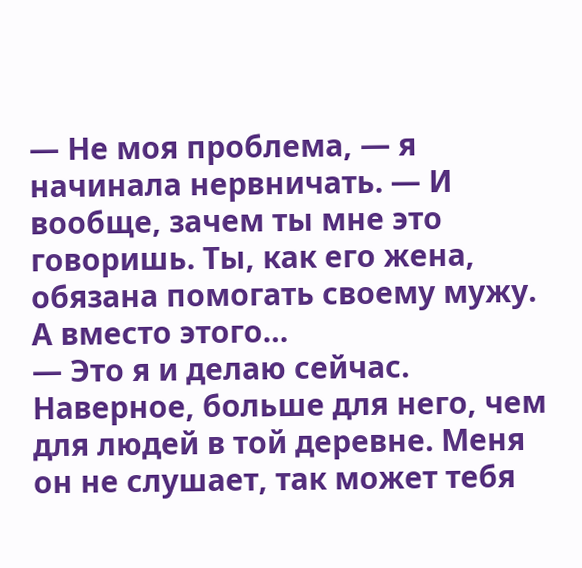— Не моя проблема, — я начинала нервничать. — И вообще, зачем ты мне это говоришь. Ты, как его жена, обязана помогать своему мужу. А вместо этого…
— Это я и делаю сейчас. Наверное, больше для него, чем для людей в той деревне. Меня он не слушает, так может тебя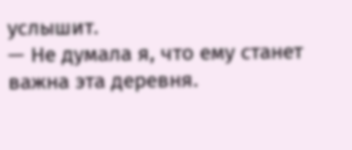услышит.
— Не думала я, что ему станет важна эта деревня.